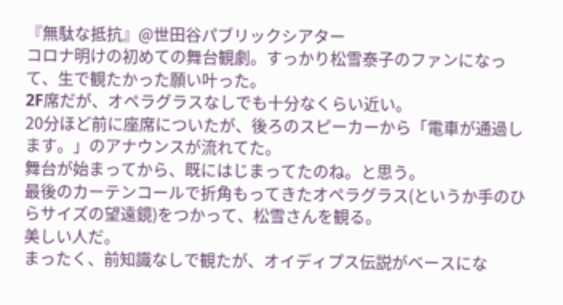『無駄な抵抗』@世田谷パブリックシアター
コロナ明けの初めての舞台観劇。すっかり松雪泰子のファンになって、生で観たかった願い叶った。
2F席だが、オペラグラスなしでも十分なくらい近い。
20分ほど前に座席についたが、後ろのスピーカーから「電車が通過します。」のアナウンスが流れてた。
舞台が始まってから、既にはじまってたのね。と思う。
最後のカーテンコールで折角もってきたオペラグラス(というか手のひらサイズの望遠鏡)をつかって、松雪さんを観る。
美しい人だ。
まったく、前知識なしで観たが、オイディプス伝説がベースにな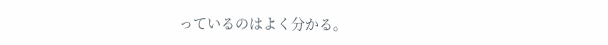っているのはよく分かる。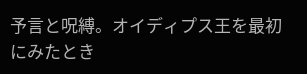予言と呪縛。オイディプス王を最初にみたとき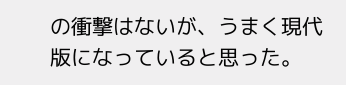の衝撃はないが、うまく現代版になっていると思った。